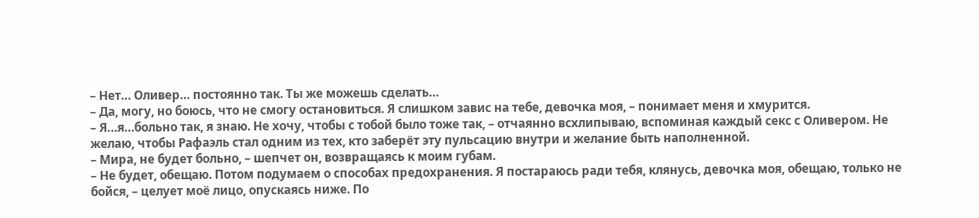– Нет… Оливер… постоянно так. Ты же можешь сделать…
– Да, могу, но боюсь, что не смогу остановиться. Я слишком завис на тебе, девочка моя, – понимает меня и хмурится.
– Я…я…больно так, я знаю. Не хочу, чтобы с тобой было тоже так, – отчаянно всхлипываю, вспоминая каждый секс с Оливером. Не желаю, чтобы Рафаэль стал одним из тех, кто заберёт эту пульсацию внутри и желание быть наполненной.
– Мира, не будет больно, – шепчет он, возвращаясь к моим губам.
– Не будет, обещаю. Потом подумаем о способах предохранения. Я постараюсь ради тебя, клянусь, девочка моя, обещаю, только не бойся, – целует моё лицо, опускаясь ниже. По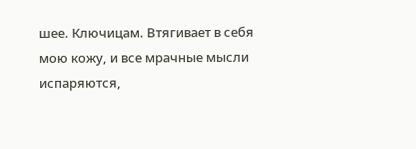шее. Ключицам. Втягивает в себя мою кожу, и все мрачные мысли испаряются,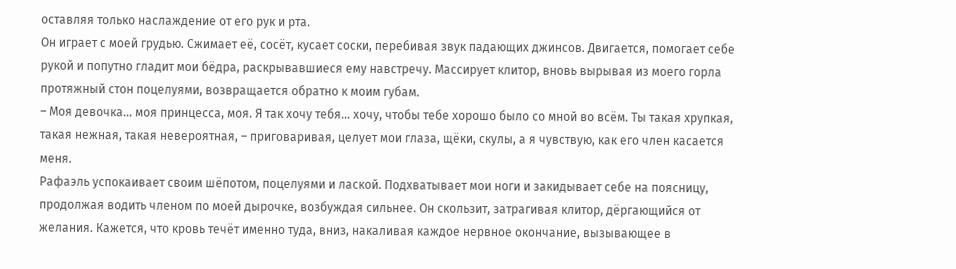оставляя только наслаждение от его рук и рта.
Он играет с моей грудью. Сжимает её, сосёт, кусает соски, перебивая звук падающих джинсов. Двигается, помогает себе рукой и попутно гладит мои бёдра, раскрывавшиеся ему навстречу. Массирует клитор, вновь вырывая из моего горла протяжный стон поцелуями, возвращается обратно к моим губам.
– Моя девочка… моя принцесса, моя. Я так хочу тебя… хочу, чтобы тебе хорошо было со мной во всём. Ты такая хрупкая, такая нежная, такая невероятная, – приговаривая, целует мои глаза, щёки, скулы, а я чувствую, как его член касается меня.
Рафаэль успокаивает своим шёпотом, поцелуями и лаской. Подхватывает мои ноги и закидывает себе на поясницу, продолжая водить членом по моей дырочке, возбуждая сильнее. Он скользит, затрагивая клитор, дёргающийся от желания. Кажется, что кровь течёт именно туда, вниз, накаливая каждое нервное окончание, вызывающее в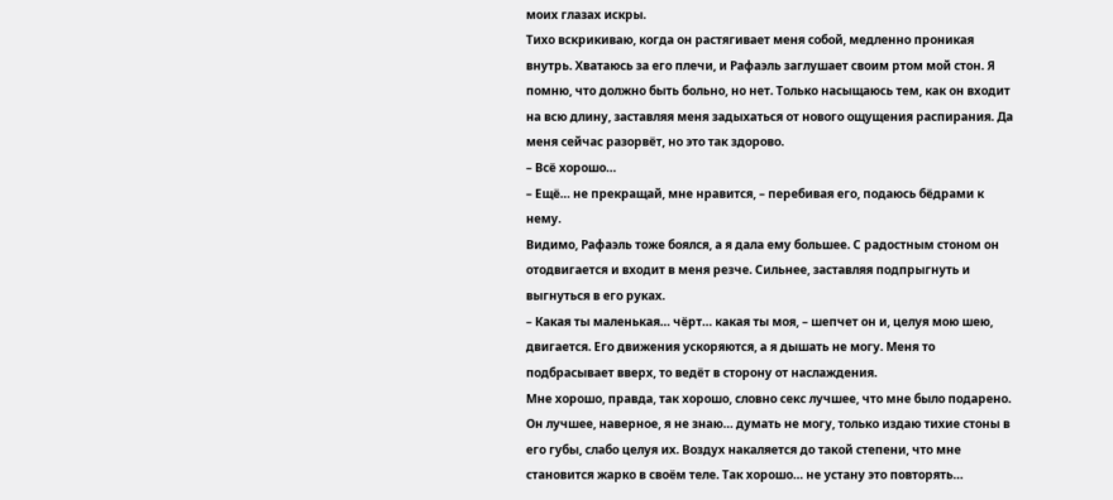моих глазах искры.
Тихо вскрикиваю, когда он растягивает меня собой, медленно проникая внутрь. Хватаюсь за его плечи, и Рафаэль заглушает своим ртом мой стон. Я помню, что должно быть больно, но нет. Только насыщаюсь тем, как он входит на всю длину, заставляя меня задыхаться от нового ощущения распирания. Да меня сейчас разорвёт, но это так здорово.
– Всё хорошо…
– Ещё… не прекращай, мне нравится, – перебивая его, подаюсь бёдрами к нему.
Видимо, Рафаэль тоже боялся, а я дала ему большее. С радостным стоном он отодвигается и входит в меня резче. Сильнее, заставляя подпрыгнуть и выгнуться в его руках.
– Какая ты маленькая… чёрт… какая ты моя, – шепчет он и, целуя мою шею, двигается. Его движения ускоряются, а я дышать не могу. Меня то подбрасывает вверх, то ведёт в сторону от наслаждения.
Мне хорошо, правда, так хорошо, словно секс лучшее, что мне было подарено. Он лучшее, наверное, я не знаю… думать не могу, только издаю тихие стоны в его губы, слабо целуя их. Воздух накаляется до такой степени, что мне становится жарко в своём теле. Так хорошо… не устану это повторять…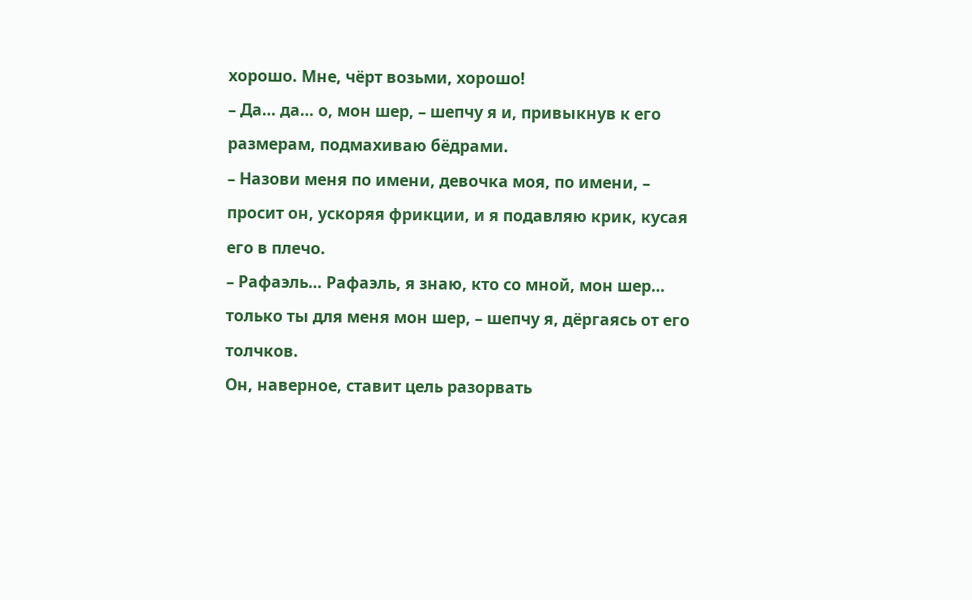хорошо. Мне, чёрт возьми, хорошо!
– Да… да… о, мон шер, – шепчу я и, привыкнув к его размерам, подмахиваю бёдрами.
– Назови меня по имени, девочка моя, по имени, – просит он, ускоряя фрикции, и я подавляю крик, кусая его в плечо.
– Рафаэль… Рафаэль, я знаю, кто со мной, мон шер… только ты для меня мон шер, – шепчу я, дёргаясь от его толчков.
Он, наверное, ставит цель разорвать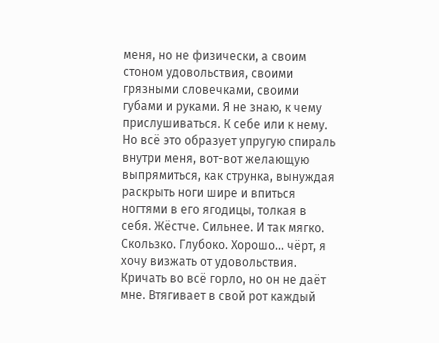меня, но не физически, а своим стоном удовольствия, своими грязными словечками, своими губами и руками. Я не знаю, к чему прислушиваться. К себе или к нему. Но всё это образует упругую спираль внутри меня, вот-вот желающую выпрямиться, как струнка, вынуждая раскрыть ноги шире и впиться ногтями в его ягодицы, толкая в себя. Жёстче. Сильнее. И так мягко. Скользко. Глубоко. Хорошо… чёрт, я хочу визжать от удовольствия. Кричать во всё горло, но он не даёт мне. Втягивает в свой рот каждый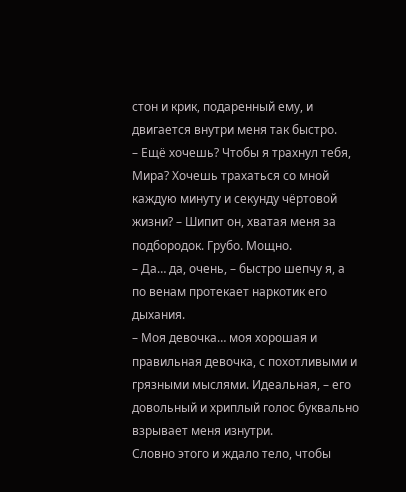стон и крик, подаренный ему, и двигается внутри меня так быстро.
– Ещё хочешь? Чтобы я трахнул тебя, Мира? Хочешь трахаться со мной каждую минуту и секунду чёртовой жизни? – Шипит он, хватая меня за подбородок. Грубо. Мощно.
– Да… да, очень, – быстро шепчу я, а по венам протекает наркотик его дыхания.
– Моя девочка… моя хорошая и правильная девочка, с похотливыми и грязными мыслями. Идеальная, – его довольный и хриплый голос буквально взрывает меня изнутри.
Словно этого и ждало тело, чтобы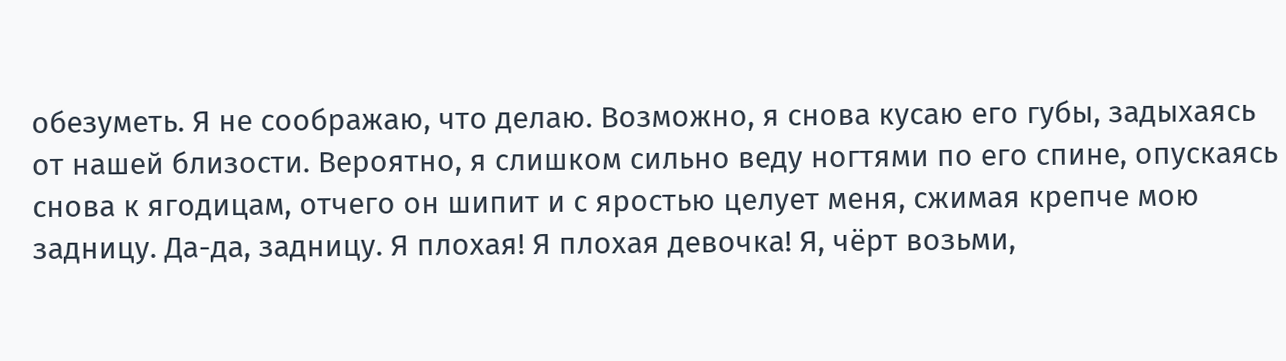обезуметь. Я не соображаю, что делаю. Возможно, я снова кусаю его губы, задыхаясь от нашей близости. Вероятно, я слишком сильно веду ногтями по его спине, опускаясь снова к ягодицам, отчего он шипит и с яростью целует меня, сжимая крепче мою задницу. Да-да, задницу. Я плохая! Я плохая девочка! Я, чёрт возьми,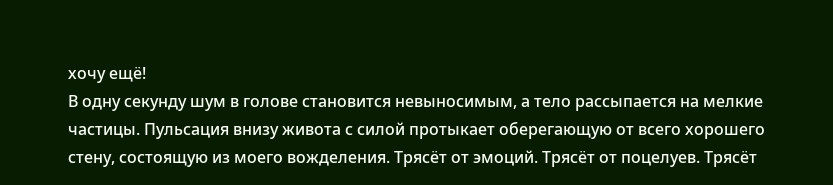хочу ещё!
В одну секунду шум в голове становится невыносимым, а тело рассыпается на мелкие частицы. Пульсация внизу живота с силой протыкает оберегающую от всего хорошего стену, состоящую из моего вожделения. Трясёт от эмоций. Трясёт от поцелуев. Трясёт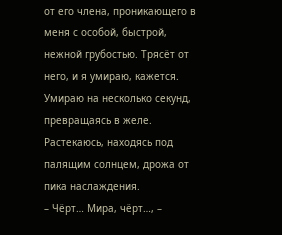от его члена, проникающего в меня с особой, быстрой, нежной грубостью. Трясёт от него, и я умираю, кажется. Умираю на несколько секунд, превращаясь в желе. Растекаюсь, находясь под палящим солнцем, дрожа от пика наслаждения.
– Чёрт… Мира, чёрт…, –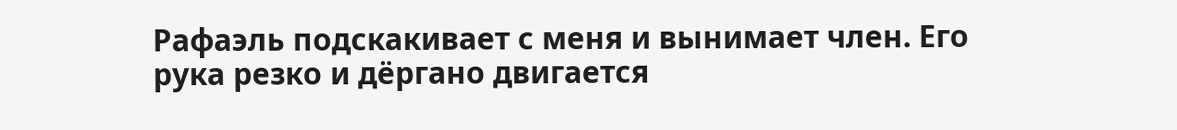Рафаэль подскакивает с меня и вынимает член. Его рука резко и дёргано двигается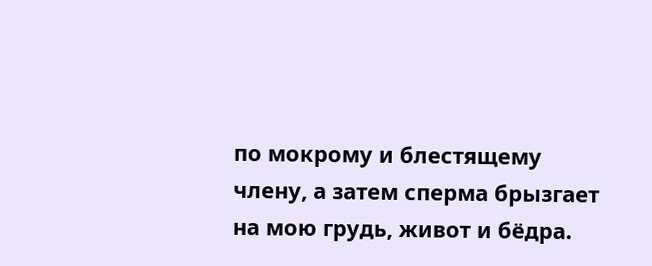по мокрому и блестящему члену, а затем сперма брызгает на мою грудь, живот и бёдра.